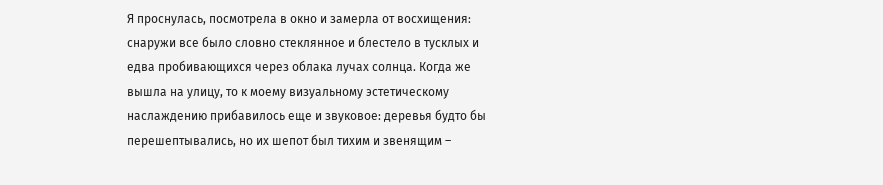Я проснулась, посмотрела в окно и замерла от восхищения: снаружи все было словно стеклянное и блестело в тусклых и едва пробивающихся через облака лучах солнца. Когда же вышла на улицу, то к моему визуальному эстетическому наслаждению прибавилось еще и звуковое: деревья будто бы перешептывались, но их шепот был тихим и звенящим –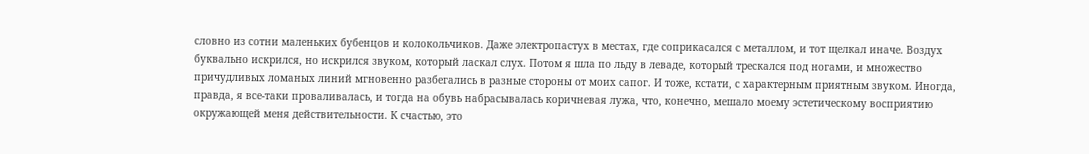словно из сотни маленьких бубенцов и колокольчиков. Даже электропастух в местах, где соприкасался с металлом, и тот щелкал иначе. Воздух буквально искрился, но искрился звуком, который ласкал слух. Потом я шла по льду в леваде, который трескался под ногами, и множество причудливых ломаных линий мгновенно разбегались в разные стороны от моих сапог. И тоже, кстати, с характерным приятным звуком. Иногда, правда, я все-таки проваливалась, и тогда на обувь набрасывалась коричневая лужа, что, конечно, мешало моему эстетическому восприятию окружающей меня действительности. К счастью, это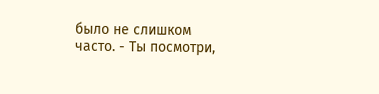было не слишком часто. - Ты посмотри,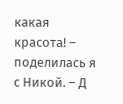какая красота! – поделилась я с Никой. – Д